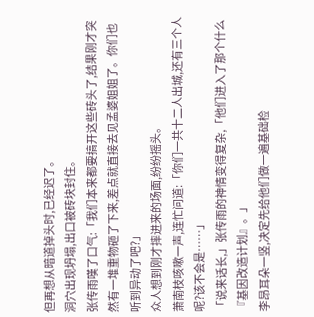但再想从暗道掉头时,已经迟了。
洞穴出现坍塌,出口被砖块封住。
张传雨嘆了口气:「我们本来都要搞开这些砖头了,结果刚才突然有一堆重物砸了下来,差点就直接去见孟婆姐姐了。你们也听到异动了吧?」
众人想到刚才摔进来的场面,纷纷摇头。
萧南枝咳嗽一声,连忙问道:「你们一共十二人出城,还有三个人呢?该不会是……」
「说来话长,」张传雨的神情变得复杂,「他们进入了那个什么『基因改造计划』。」
李昂耳朵一竖,决定先给他们做一遍基础检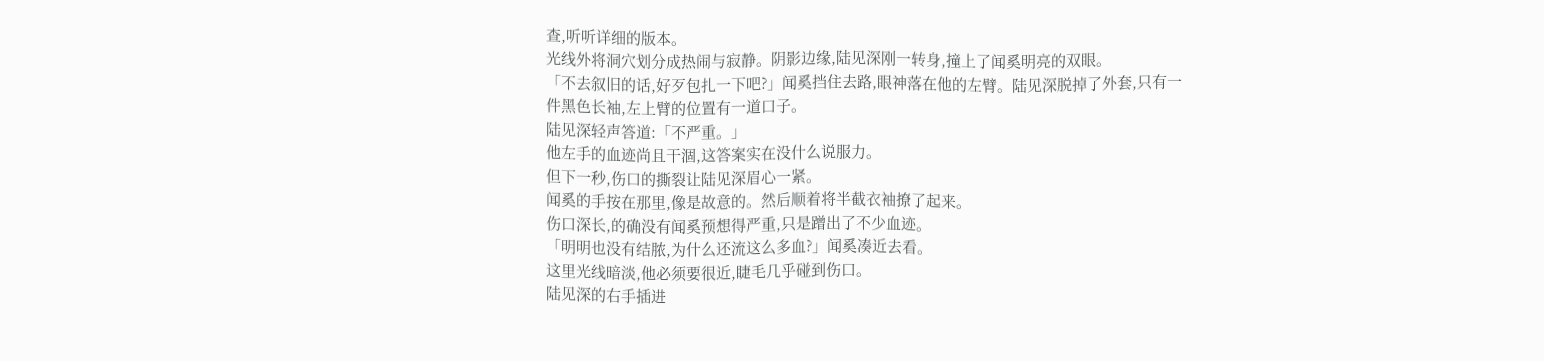查,听听详细的版本。
光线外将洞穴划分成热闹与寂静。阴影边缘,陆见深刚一转身,撞上了闻奚明亮的双眼。
「不去叙旧的话,好歹包扎一下吧?」闻奚挡住去路,眼神落在他的左臂。陆见深脱掉了外套,只有一件黑色长袖,左上臂的位置有一道口子。
陆见深轻声答道:「不严重。」
他左手的血迹尚且干涸,这答案实在没什么说服力。
但下一秒,伤口的撕裂让陆见深眉心一紧。
闻奚的手按在那里,像是故意的。然后顺着将半截衣袖撩了起来。
伤口深长,的确没有闻奚预想得严重,只是蹭出了不少血迹。
「明明也没有结脓,为什么还流这么多血?」闻奚凑近去看。
这里光线暗淡,他必须要很近,睫毛几乎碰到伤口。
陆见深的右手插进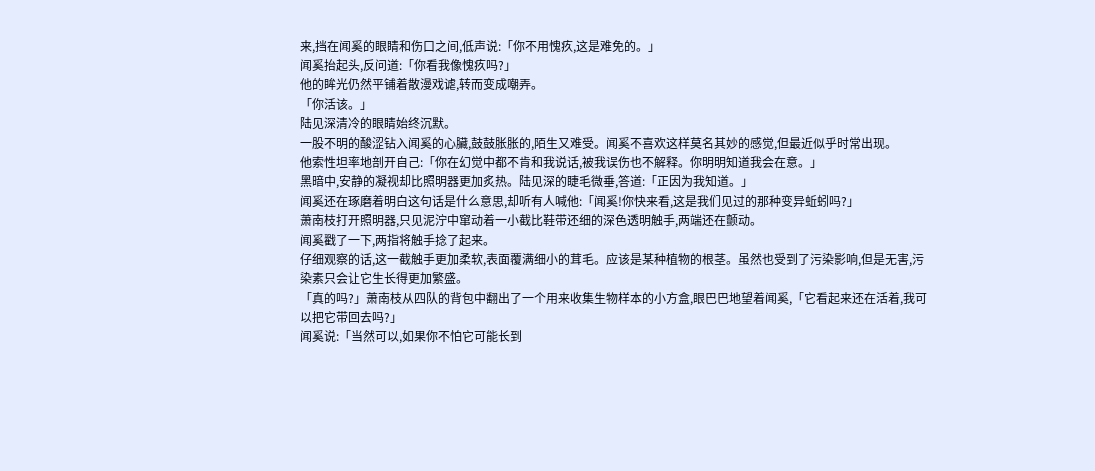来,挡在闻奚的眼睛和伤口之间,低声说:「你不用愧疚,这是难免的。」
闻奚抬起头,反问道:「你看我像愧疚吗?」
他的眸光仍然平铺着散漫戏谑,转而变成嘲弄。
「你活该。」
陆见深清冷的眼睛始终沉默。
一股不明的酸涩钻入闻奚的心臟,鼓鼓胀胀的,陌生又难受。闻奚不喜欢这样莫名其妙的感觉,但最近似乎时常出现。
他索性坦率地剖开自己:「你在幻觉中都不肯和我说话,被我误伤也不解释。你明明知道我会在意。」
黑暗中,安静的凝视却比照明器更加炙热。陆见深的睫毛微垂,答道:「正因为我知道。」
闻奚还在琢磨着明白这句话是什么意思,却听有人喊他:「闻奚!你快来看,这是我们见过的那种变异蚯蚓吗?」
萧南枝打开照明器,只见泥泞中窜动着一小截比鞋带还细的深色透明触手,两端还在颤动。
闻奚戳了一下,两指将触手捻了起来。
仔细观察的话,这一截触手更加柔软,表面覆满细小的茸毛。应该是某种植物的根茎。虽然也受到了污染影响,但是无害,污染素只会让它生长得更加繁盛。
「真的吗?」萧南枝从四队的背包中翻出了一个用来收集生物样本的小方盒,眼巴巴地望着闻奚,「它看起来还在活着,我可以把它带回去吗?」
闻奚说:「当然可以,如果你不怕它可能长到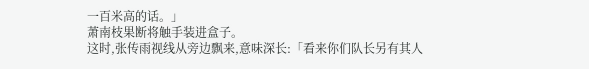一百米高的话。」
萧南枝果断将触手装进盒子。
这时,张传雨视线从旁边飘来,意味深长:「看来你们队长另有其人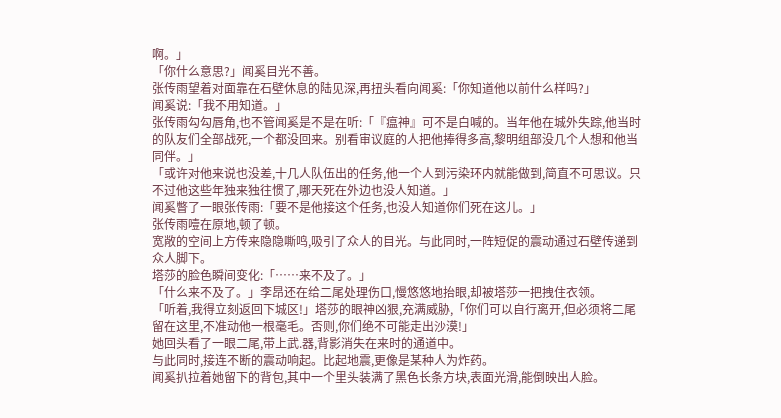啊。」
「你什么意思?」闻奚目光不善。
张传雨望着对面靠在石壁休息的陆见深,再扭头看向闻奚:「你知道他以前什么样吗?」
闻奚说:「我不用知道。」
张传雨勾勾唇角,也不管闻奚是不是在听:「『瘟神』可不是白喊的。当年他在城外失踪,他当时的队友们全部战死,一个都没回来。别看审议庭的人把他捧得多高,黎明组部没几个人想和他当同伴。」
「或许对他来说也没差,十几人队伍出的任务,他一个人到污染环内就能做到,简直不可思议。只不过他这些年独来独往惯了,哪天死在外边也没人知道。」
闻奚瞥了一眼张传雨:「要不是他接这个任务,也没人知道你们死在这儿。」
张传雨噎在原地,顿了顿。
宽敞的空间上方传来隐隐嘶鸣,吸引了众人的目光。与此同时,一阵短促的震动通过石壁传递到众人脚下。
塔莎的脸色瞬间变化:「……来不及了。」
「什么来不及了。」李昂还在给二尾处理伤口,慢悠悠地抬眼,却被塔莎一把拽住衣领。
「听着,我得立刻返回下城区!」塔莎的眼神凶狠,充满威胁,「你们可以自行离开,但必须将二尾留在这里,不准动他一根毫毛。否则,你们绝不可能走出沙漠!」
她回头看了一眼二尾,带上武.器,背影消失在来时的通道中。
与此同时,接连不断的震动响起。比起地震,更像是某种人为炸药。
闻奚扒拉着她留下的背包,其中一个里头装满了黑色长条方块,表面光滑,能倒映出人脸。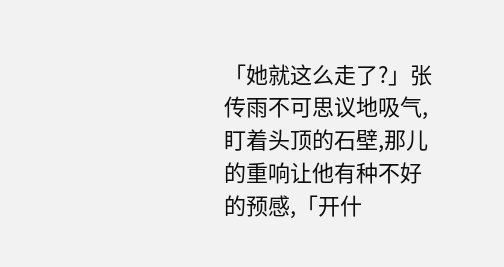「她就这么走了?」张传雨不可思议地吸气,盯着头顶的石壁,那儿的重响让他有种不好的预感,「开什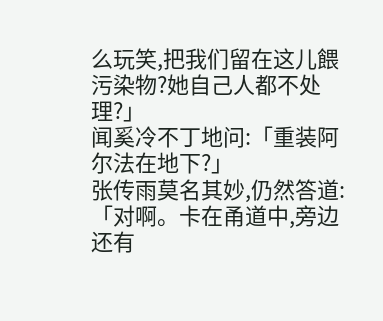么玩笑,把我们留在这儿餵污染物?她自己人都不处理?」
闻奚冷不丁地问:「重装阿尔法在地下?」
张传雨莫名其妙,仍然答道:「对啊。卡在甬道中,旁边还有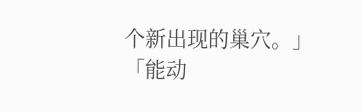个新出现的巢穴。」
「能动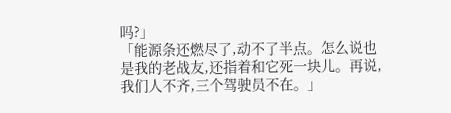吗?」
「能源条还燃尽了,动不了半点。怎么说也是我的老战友,还指着和它死一块儿。再说,我们人不齐,三个驾驶员不在。」